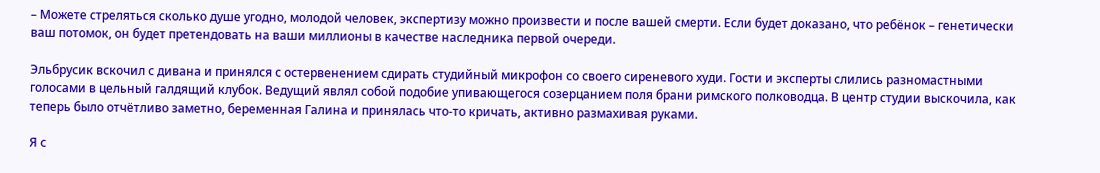– Можете стреляться сколько душе угодно, молодой человек, экспертизу можно произвести и после вашей смерти. Если будет доказано, что ребёнок – генетически ваш потомок, он будет претендовать на ваши миллионы в качестве наследника первой очереди.

Эльбрусик вскочил с дивана и принялся с остервенением сдирать студийный микрофон со своего сиреневого худи. Гости и эксперты слились разномастными голосами в цельный галдящий клубок. Ведущий являл собой подобие упивающегося созерцанием поля брани римского полководца. В центр студии выскочила, как теперь было отчётливо заметно, беременная Галина и принялась что-то кричать, активно размахивая руками.

Я с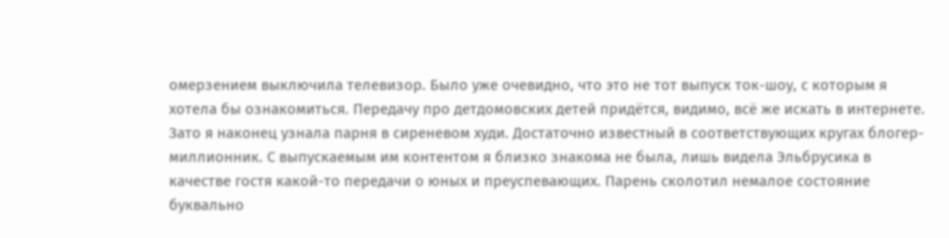омерзением выключила телевизор. Было уже очевидно, что это не тот выпуск ток-шоу, с которым я хотела бы ознакомиться. Передачу про детдомовских детей придётся, видимо, всё же искать в интернете. Зато я наконец узнала парня в сиреневом худи. Достаточно известный в соответствующих кругах блогер-миллионник. С выпускаемым им контентом я близко знакома не была, лишь видела Эльбрусика в качестве гостя какой-то передачи о юных и преуспевающих. Парень сколотил немалое состояние буквально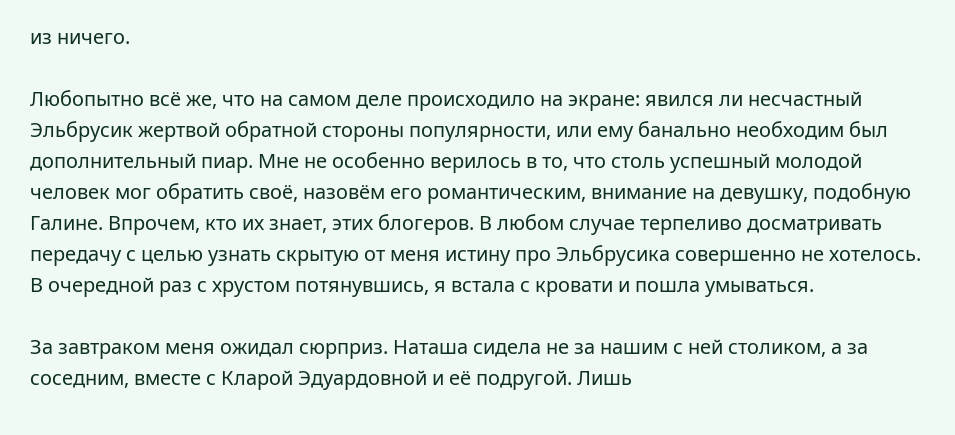из ничего.

Любопытно всё же, что на самом деле происходило на экране: явился ли несчастный Эльбрусик жертвой обратной стороны популярности, или ему банально необходим был дополнительный пиар. Мне не особенно верилось в то, что столь успешный молодой человек мог обратить своё, назовём его романтическим, внимание на девушку, подобную Галине. Впрочем, кто их знает, этих блогеров. В любом случае терпеливо досматривать передачу с целью узнать скрытую от меня истину про Эльбрусика совершенно не хотелось. В очередной раз с хрустом потянувшись, я встала с кровати и пошла умываться.

За завтраком меня ожидал сюрприз. Наташа сидела не за нашим с ней столиком, а за соседним, вместе с Кларой Эдуардовной и её подругой. Лишь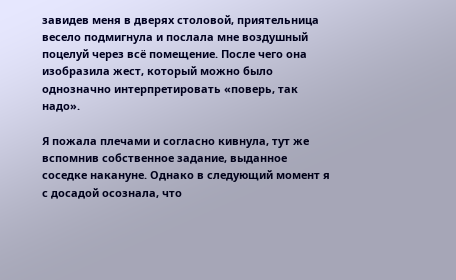завидев меня в дверях столовой, приятельница весело подмигнула и послала мне воздушный поцелуй через всё помещение. После чего она изобразила жест, который можно было однозначно интерпретировать «поверь, так надо».

Я пожала плечами и согласно кивнула, тут же вспомнив собственное задание, выданное соседке накануне. Однако в следующий момент я с досадой осознала, что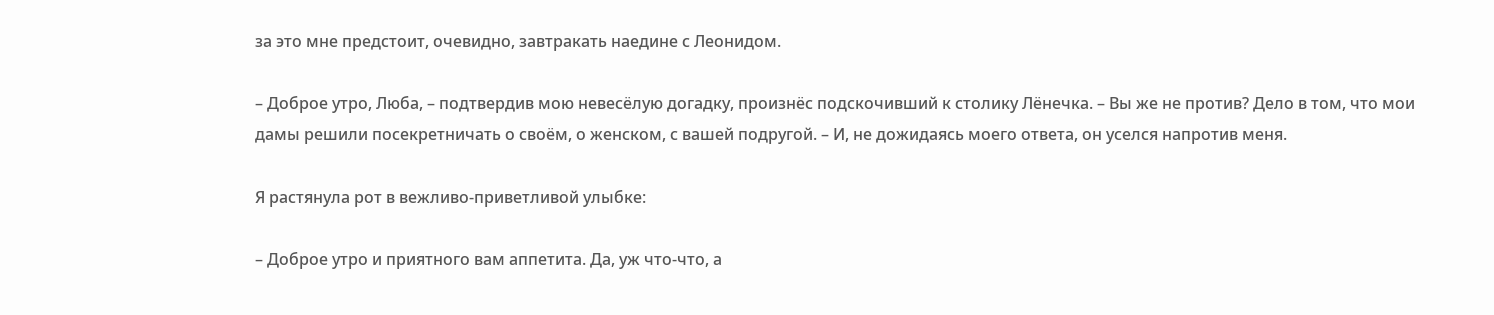за это мне предстоит, очевидно, завтракать наедине с Леонидом.

– Доброе утро, Люба, – подтвердив мою невесёлую догадку, произнёс подскочивший к столику Лёнечка. – Вы же не против? Дело в том, что мои дамы решили посекретничать о своём, о женском, с вашей подругой. – И, не дожидаясь моего ответа, он уселся напротив меня.

Я растянула рот в вежливо-приветливой улыбке:

– Доброе утро и приятного вам аппетита. Да, уж что-что, а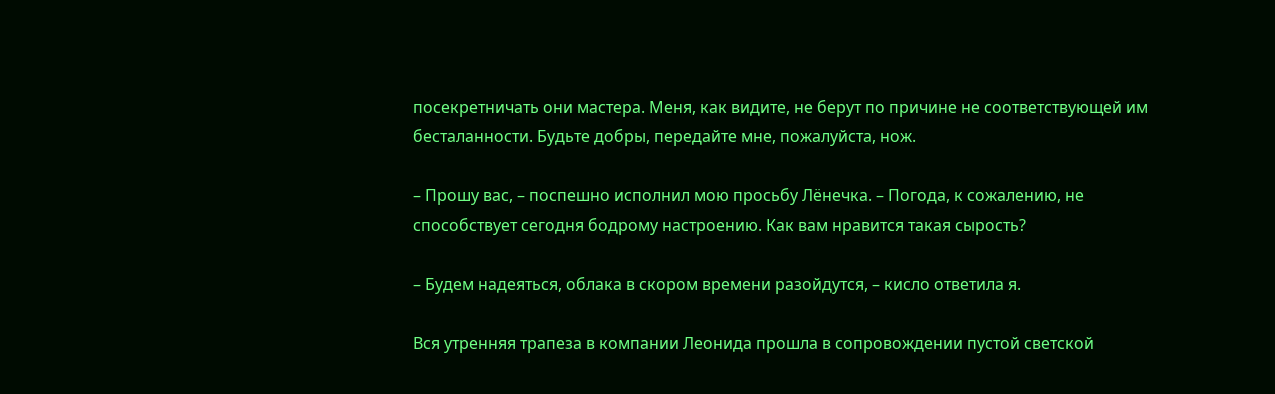посекретничать они мастера. Меня, как видите, не берут по причине не соответствующей им бесталанности. Будьте добры, передайте мне, пожалуйста, нож.

– Прошу вас, – поспешно исполнил мою просьбу Лёнечка. – Погода, к сожалению, не способствует сегодня бодрому настроению. Как вам нравится такая сырость?

– Будем надеяться, облака в скором времени разойдутся, – кисло ответила я.

Вся утренняя трапеза в компании Леонида прошла в сопровождении пустой светской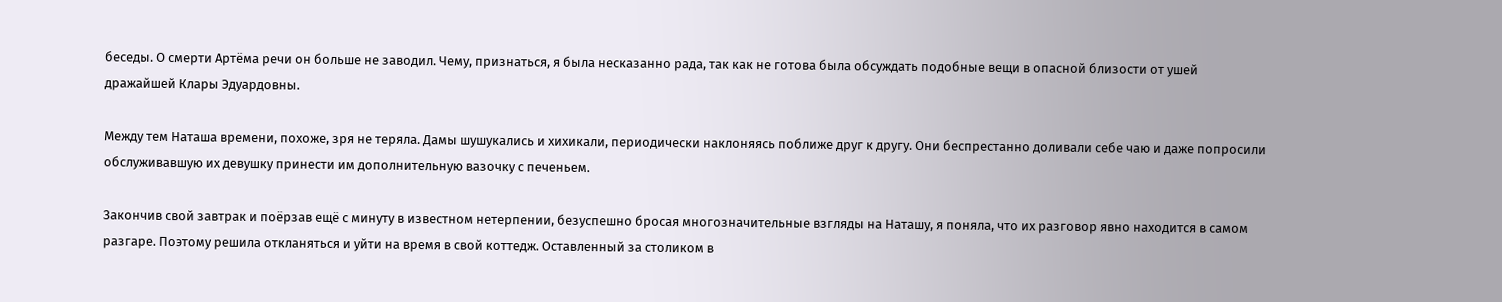беседы. О смерти Артёма речи он больше не заводил. Чему, признаться, я была несказанно рада, так как не готова была обсуждать подобные вещи в опасной близости от ушей дражайшей Клары Эдуардовны.

Между тем Наташа времени, похоже, зря не теряла. Дамы шушукались и хихикали, периодически наклоняясь поближе друг к другу. Они беспрестанно доливали себе чаю и даже попросили обслуживавшую их девушку принести им дополнительную вазочку с печеньем.

Закончив свой завтрак и поёрзав ещё с минуту в известном нетерпении, безуспешно бросая многозначительные взгляды на Наташу, я поняла, что их разговор явно находится в самом разгаре. Поэтому решила откланяться и уйти на время в свой коттедж. Оставленный за столиком в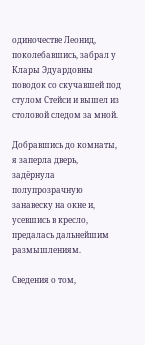одиночестве Леонид, поколебавшись, забрал у Клары Эдуардовны поводок со скучавшей под стулом Стейси и вышел из столовой следом за мной.

Добравшись до комнаты, я заперла дверь, задёрнула полупрозрачную занавеску на окне и, усевшись в кресло, предалась дальнейшим размышлениям.

Сведения о том,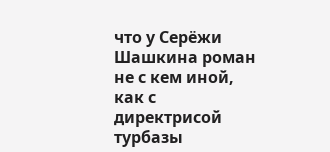что у Серёжи Шашкина роман не с кем иной, как с директрисой турбазы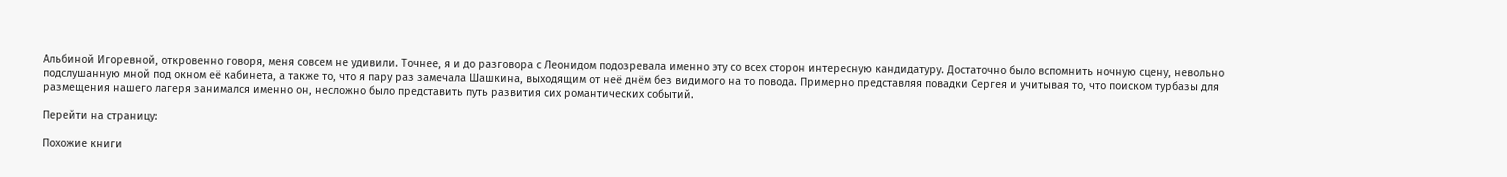Альбиной Игоревной, откровенно говоря, меня совсем не удивили. Точнее, я и до разговора с Леонидом подозревала именно эту со всех сторон интересную кандидатуру. Достаточно было вспомнить ночную сцену, невольно подслушанную мной под окном её кабинета, а также то, что я пару раз замечала Шашкина, выходящим от неё днём без видимого на то повода. Примерно представляя повадки Сергея и учитывая то, что поиском турбазы для размещения нашего лагеря занимался именно он, несложно было представить путь развития сих романтических событий.

Перейти на страницу:

Похожие книги